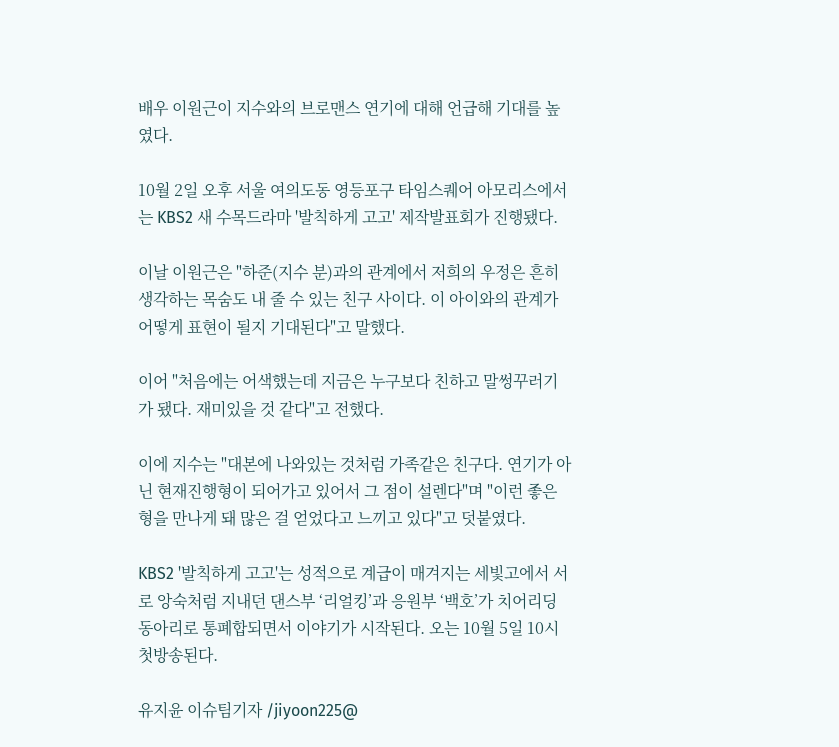배우 이원근이 지수와의 브로맨스 연기에 대해 언급해 기대를 높였다.

10월 2일 오후 서울 여의도동 영등포구 타임스퀘어 아모리스에서는 KBS2 새 수목드라마 '발칙하게 고고' 제작발표회가 진행됐다.

이날 이원근은 "하준(지수 분)과의 관계에서 저희의 우정은 흔히 생각하는 목숨도 내 줄 수 있는 친구 사이다. 이 아이와의 관계가 어떻게 표현이 될지 기대된다"고 말했다.

이어 "처음에는 어색했는데 지금은 누구보다 친하고 말썽꾸러기가 됐다. 재미있을 것 같다"고 전했다.

이에 지수는 "대본에 나와있는 것처럼 가족같은 친구다. 연기가 아닌 현재진행형이 되어가고 있어서 그 점이 설렌다"며 "이런 좋은 형을 만나게 돼 많은 걸 얻었다고 느끼고 있다"고 덧붙였다.

KBS2 '발칙하게 고고'는 성적으로 계급이 매겨지는 세빛고에서 서로 앙숙처럼 지내던 댄스부 ‘리얼킹’과 응원부 ‘백호’가 치어리딩 동아리로 통폐합되면서 이야기가 시작된다. 오는 10월 5일 10시 첫방송된다.

유지윤 이슈팀기자 /jiyoon225@